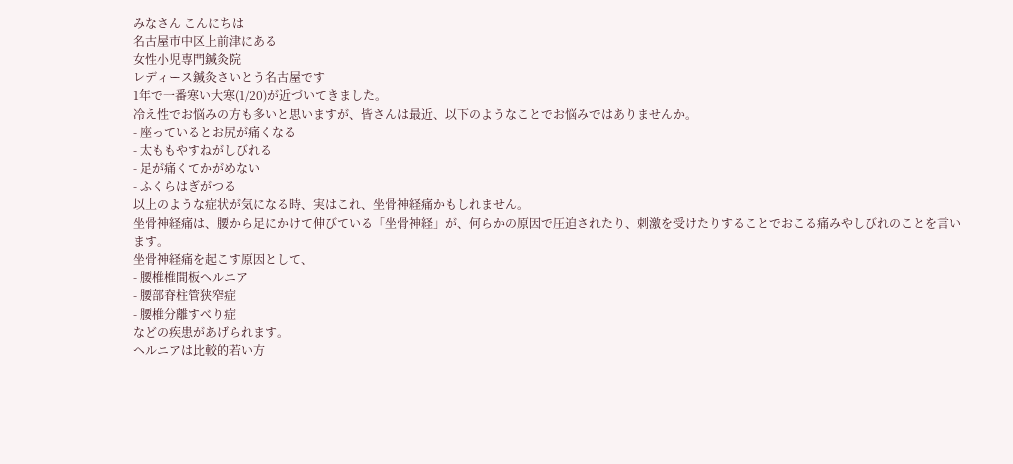みなさん こんにちは
名古屋市中区上前津にある
女性小児専門鍼灸院
レディース鍼灸さいとう名古屋です
1年で一番寒い大寒(1/20)が近づいてきました。
冷え性でお悩みの方も多いと思いますが、皆さんは最近、以下のようなことでお悩みではありませんか。
- 座っているとお尻が痛くなる
- 太ももやすねがしびれる
- 足が痛くてかがめない
- ふくらはぎがつる
以上のような症状が気になる時、実はこれ、坐骨神経痛かもしれません。
坐骨神経痛は、腰から足にかけて伸びている「坐骨神経」が、何らかの原因で圧迫されたり、刺激を受けたりすることでおこる痛みやしびれのことを言います。
坐骨神経痛を起こす原因として、
- 腰椎椎間板ヘルニア
- 腰部脊柱管狭窄症
- 腰椎分離すべり症
などの疾患があげられます。
ヘルニアは比較的若い方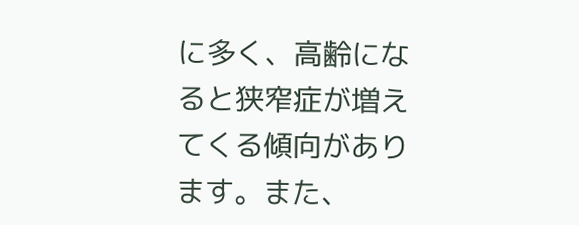に多く、高齢になると狭窄症が増えてくる傾向があります。また、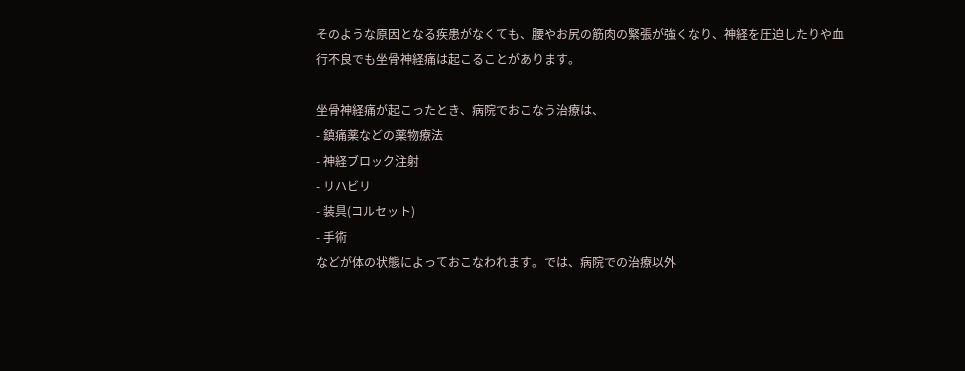そのような原因となる疾患がなくても、腰やお尻の筋肉の緊張が強くなり、神経を圧迫したりや血行不良でも坐骨神経痛は起こることがあります。

坐骨神経痛が起こったとき、病院でおこなう治療は、
- 鎮痛薬などの薬物療法
- 神経ブロック注射
- リハビリ
- 装具(コルセット)
- 手術
などが体の状態によっておこなわれます。では、病院での治療以外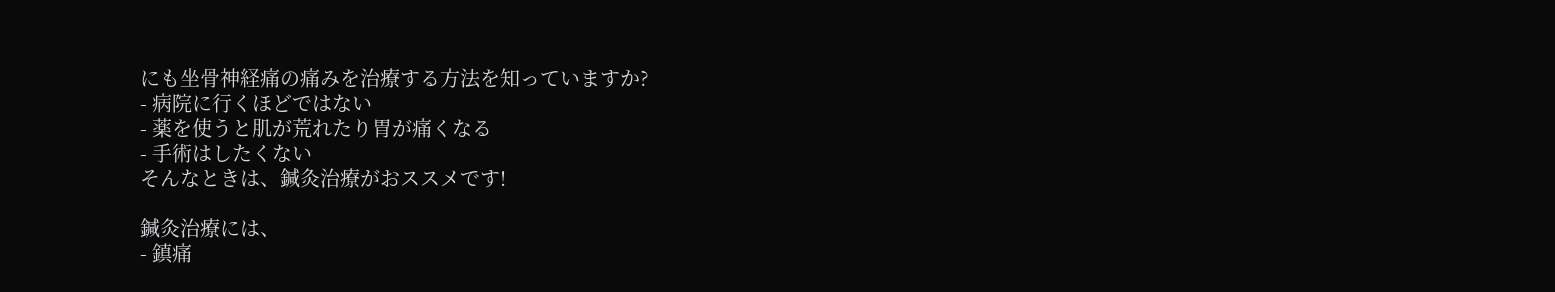にも坐骨神経痛の痛みを治療する方法を知っていますか?
- 病院に行くほどではない
- 薬を使うと肌が荒れたり胃が痛くなる
- 手術はしたくない
そんなときは、鍼灸治療がおススメです!

鍼灸治療には、
- 鎮痛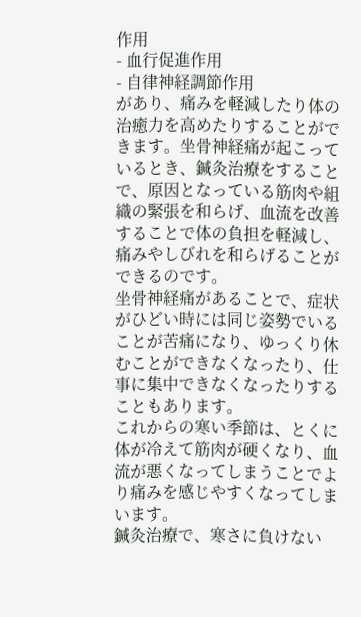作用
- 血行促進作用
- 自律神経調節作用
があり、痛みを軽減したり体の治癒力を高めたりすることができます。坐骨神経痛が起こっているとき、鍼灸治療をすることで、原因となっている筋肉や組織の緊張を和らげ、血流を改善することで体の負担を軽減し、痛みやしびれを和らげることができるのです。
坐骨神経痛があることで、症状がひどい時には同じ姿勢でいることが苦痛になり、ゆっくり休むことができなくなったり、仕事に集中できなくなったりすることもあります。
これからの寒い季節は、とくに体が冷えて筋肉が硬くなり、血流が悪くなってしまうことでより痛みを感じやすくなってしまいます。
鍼灸治療で、寒さに負けない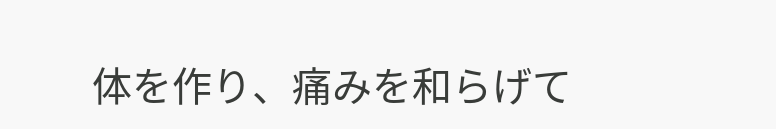体を作り、痛みを和らげて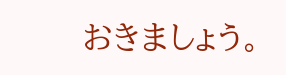おきましょう。